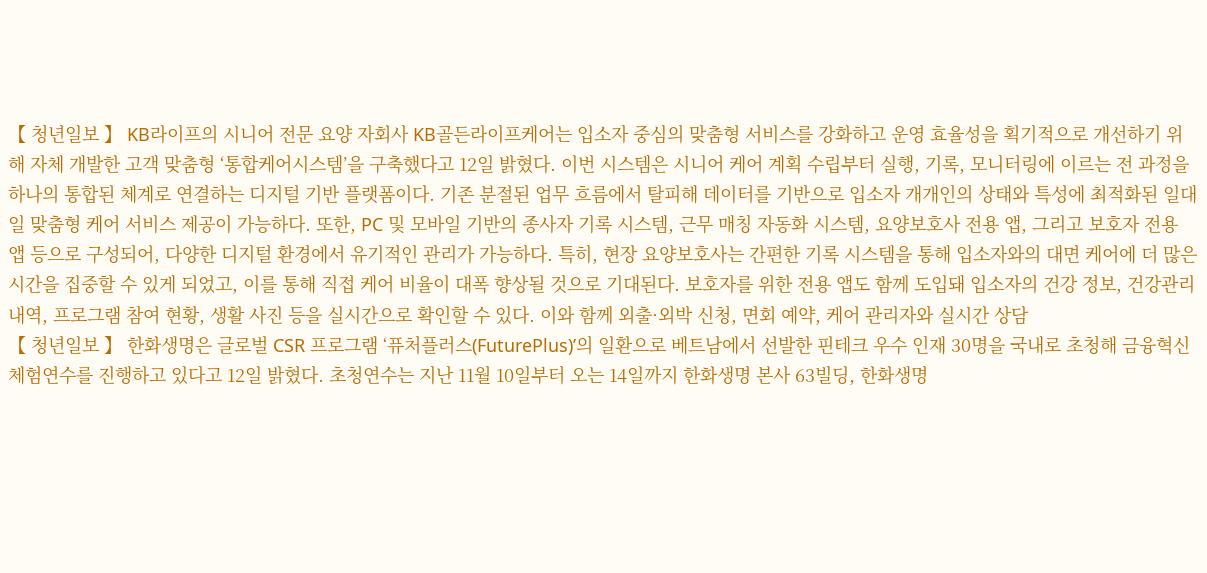【 청년일보 】 KB라이프의 시니어 전문 요양 자회사 KB골든라이프케어는 입소자 중심의 맞춤형 서비스를 강화하고 운영 효율성을 획기적으로 개선하기 위해 자체 개발한 고객 맞춤형 ‘통합케어시스템’을 구축했다고 12일 밝혔다. 이번 시스템은 시니어 케어 계획 수립부터 실행, 기록, 모니터링에 이르는 전 과정을 하나의 통합된 체계로 연결하는 디지털 기반 플랫폼이다. 기존 분절된 업무 흐름에서 탈피해 데이터를 기반으로 입소자 개개인의 상태와 특성에 최적화된 일대일 맞춤형 케어 서비스 제공이 가능하다. 또한, PC 및 모바일 기반의 종사자 기록 시스템, 근무 매칭 자동화 시스템, 요양보호사 전용 앱, 그리고 보호자 전용 앱 등으로 구성되어, 다양한 디지털 환경에서 유기적인 관리가 가능하다. 특히, 현장 요양보호사는 간편한 기록 시스템을 통해 입소자와의 대면 케어에 더 많은 시간을 집중할 수 있게 되었고, 이를 통해 직접 케어 비율이 대폭 향상될 것으로 기대된다. 보호자를 위한 전용 앱도 함께 도입돼 입소자의 건강 정보, 건강관리 내역, 프로그램 참여 현황, 생활 사진 등을 실시간으로 확인할 수 있다. 이와 함께 외출·외박 신청, 면회 예약, 케어 관리자와 실시간 상담
【 청년일보 】 한화생명은 글로벌 CSR 프로그램 ‘퓨처플러스(FuturePlus)’의 일환으로 베트남에서 선발한 핀테크 우수 인재 30명을 국내로 초청해 금융혁신 체험연수를 진행하고 있다고 12일 밝혔다. 초청연수는 지난 11월 10일부터 오는 14일까지 한화생명 본사 63빌딩, 한화생명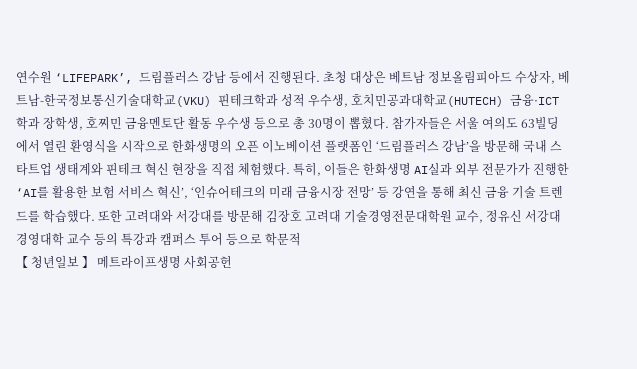연수원 ‘LIFEPARK’, 드림플러스 강남 등에서 진행된다. 초청 대상은 베트남 정보올림피아드 수상자, 베트남-한국정보통신기술대학교(VKU) 핀테크학과 성적 우수생, 호치민공과대학교(HUTECH) 금융·ICT학과 장학생, 호찌민 금융멘토단 활동 우수생 등으로 총 30명이 뽑혔다. 참가자들은 서울 여의도 63빌딩에서 열린 환영식을 시작으로 한화생명의 오픈 이노베이션 플랫폼인 ‘드림플러스 강남’을 방문해 국내 스타트업 생태계와 핀테크 혁신 현장을 직접 체험했다. 특히, 이들은 한화생명 AI실과 외부 전문가가 진행한 ‘AI를 활용한 보험 서비스 혁신’, ‘인슈어테크의 미래 금융시장 전망’ 등 강연을 통해 최신 금융 기술 트렌드를 학습했다. 또한 고려대와 서강대를 방문해 김장호 고려대 기술경영전문대학원 교수, 정유신 서강대 경영대학 교수 등의 특강과 캠퍼스 투어 등으로 학문적
【 청년일보 】 메트라이프생명 사회공헌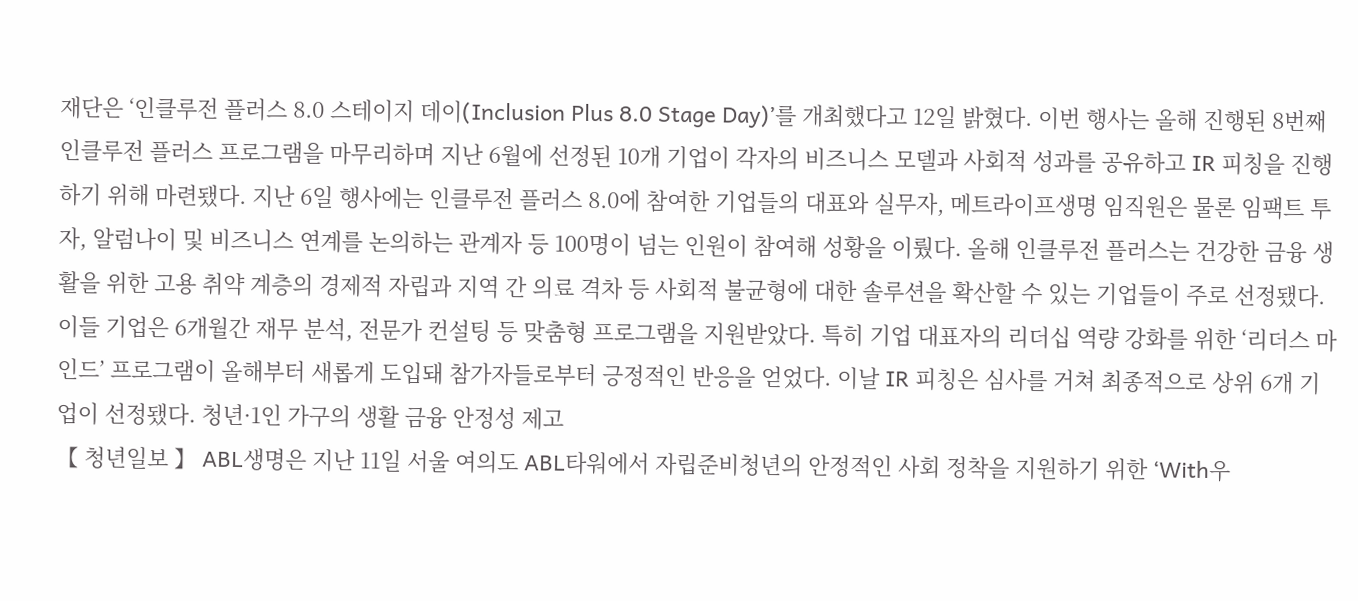재단은 ‘인클루전 플러스 8.0 스테이지 데이(Inclusion Plus 8.0 Stage Day)’를 개최했다고 12일 밝혔다. 이번 행사는 올해 진행된 8번째 인클루전 플러스 프로그램을 마무리하며 지난 6월에 선정된 10개 기업이 각자의 비즈니스 모델과 사회적 성과를 공유하고 IR 피칭을 진행하기 위해 마련됐다. 지난 6일 행사에는 인클루전 플러스 8.0에 참여한 기업들의 대표와 실무자, 메트라이프생명 임직원은 물론 임팩트 투자, 알럼나이 및 비즈니스 연계를 논의하는 관계자 등 100명이 넘는 인원이 참여해 성황을 이뤘다. 올해 인클루전 플러스는 건강한 금융 생활을 위한 고용 취약 계층의 경제적 자립과 지역 간 의료 격차 등 사회적 불균형에 대한 솔루션을 확산할 수 있는 기업들이 주로 선정됐다. 이들 기업은 6개월간 재무 분석, 전문가 컨설팅 등 맞춤형 프로그램을 지원받았다. 특히 기업 대표자의 리더십 역량 강화를 위한 ‘리더스 마인드’ 프로그램이 올해부터 새롭게 도입돼 참가자들로부터 긍정적인 반응을 얻었다. 이날 IR 피칭은 심사를 거쳐 최종적으로 상위 6개 기업이 선정됐다. 청년·1인 가구의 생활 금융 안정성 제고
【 청년일보 】 ABL생명은 지난 11일 서울 여의도 ABL타워에서 자립준비청년의 안정적인 사회 정착을 지원하기 위한 ‘With우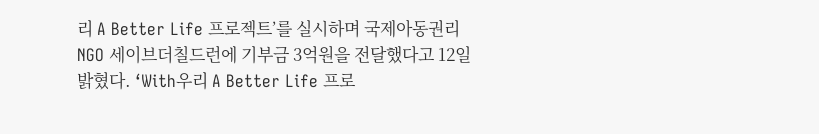리 A Better Life 프로젝트’를 실시하며 국제아동권리 NGO 세이브더칠드런에 기부금 3억원을 전달했다고 12일 밝혔다. ‘With우리 A Better Life 프로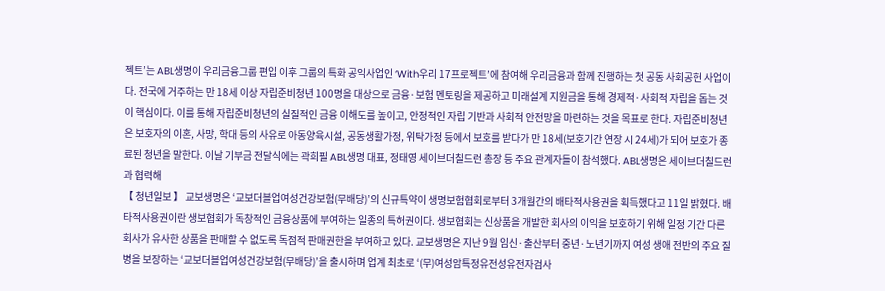젝트’는 ABL생명이 우리금융그룹 편입 이후 그룹의 특화 공익사업인 ‘With우리 17프로젝트’에 참여해 우리금융과 함께 진행하는 첫 공동 사회공헌 사업이다. 전국에 거주하는 만 18세 이상 자립준비청년 100명을 대상으로 금융·보험 멘토링을 제공하고 미래설계 지원금을 통해 경제적·사회적 자립을 돕는 것이 핵심이다. 이를 통해 자립준비청년의 실질적인 금융 이해도를 높이고, 안정적인 자립 기반과 사회적 안전망을 마련하는 것을 목표로 한다. 자립준비청년은 보호자의 이혼, 사망, 학대 등의 사유로 아동양육시설, 공동생활가정, 위탁가정 등에서 보호를 받다가 만 18세(보호기간 연장 시 24세)가 되어 보호가 종료된 청년을 말한다. 이날 기부금 전달식에는 곽희필 ABL생명 대표, 정태영 세이브더칠드런 총장 등 주요 관계자들이 참석했다. ABL생명은 세이브더칠드런과 협력해
【 청년일보 】 교보생명은 ‘교보더블업여성건강보험(무배당)’의 신규특약이 생명보험협회로부터 3개월간의 배타적사용권을 획득했다고 11일 밝혔다. 배타적사용권이란 생보협회가 독창적인 금융상품에 부여하는 일종의 특허권이다. 생보협회는 신상품을 개발한 회사의 이익을 보호하기 위해 일정 기간 다른 회사가 유사한 상품을 판매할 수 없도록 독점적 판매권한을 부여하고 있다. 교보생명은 지난 9월 임신·출산부터 중년·노년기까지 여성 생애 전반의 주요 질병을 보장하는 ‘교보더블업여성건강보험(무배당)’을 출시하며 업계 최초로 ‘(무)여성암특정유전성유전자검사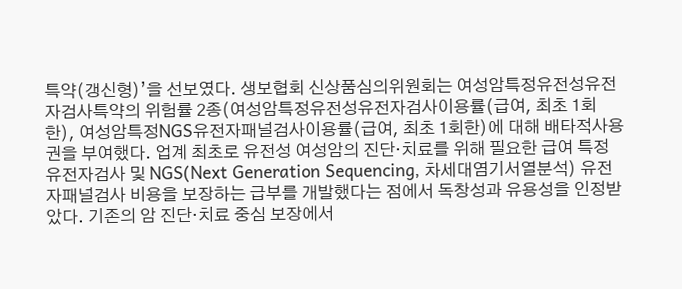특약(갱신형)’을 선보였다. 생보협회 신상품심의위원회는 여성암특정유전성유전자검사특약의 위험률 2종(여성암특정유전성유전자검사이용률(급여, 최초 1회한), 여성암특정NGS유전자패널검사이용률(급여, 최초 1회한)에 대해 배타적사용권을 부여했다. 업계 최초로 유전성 여성암의 진단·치료를 위해 필요한 급여 특정 유전자검사 및 NGS(Next Generation Sequencing, 차세대염기서열분석) 유전자패널검사 비용을 보장하는 급부를 개발했다는 점에서 독창성과 유용성을 인정받았다. 기존의 암 진단·치료 중심 보장에서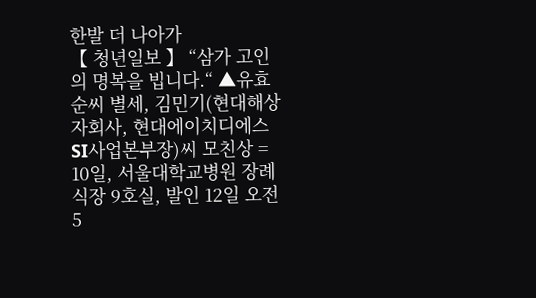한발 더 나아가
【 청년일보 】 “삼가 고인의 명복을 빕니다.“ ▲유효순씨 별세, 김민기(현대해상 자회사, 현대에이치디에스 SI사업본부장)씨 모친상 = 10일, 서울대학교병원 장례식장 9호실, 발인 12일 오전 5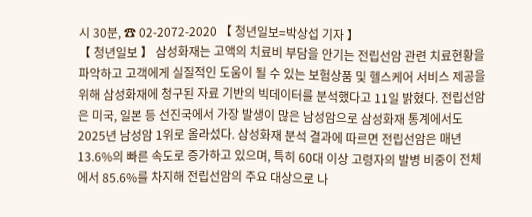시 30분, ☎ 02-2072-2020 【 청년일보=박상섭 기자 】
【 청년일보 】 삼성화재는 고액의 치료비 부담을 안기는 전립선암 관련 치료현황을 파악하고 고객에게 실질적인 도움이 될 수 있는 보험상품 및 헬스케어 서비스 제공을 위해 삼성화재에 청구된 자료 기반의 빅데이터를 분석했다고 11일 밝혔다. 전립선암은 미국, 일본 등 선진국에서 가장 발생이 많은 남성암으로 삼성화재 통계에서도 2025년 남성암 1위로 올라섰다. 삼성화재 분석 결과에 따르면 전립선암은 매년 13.6%의 빠른 속도로 증가하고 있으며, 특히 60대 이상 고령자의 발병 비중이 전체에서 85.6%를 차지해 전립선암의 주요 대상으로 나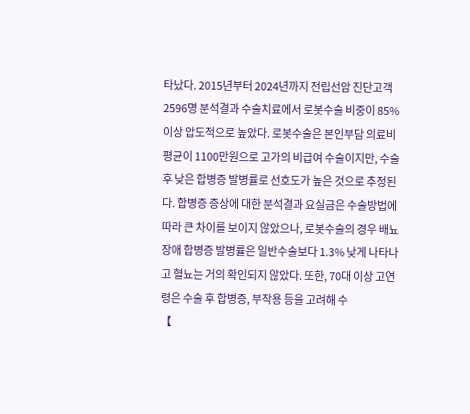타났다. 2015년부터 2024년까지 전립선암 진단고객 2596명 분석결과 수술치료에서 로봇수술 비중이 85% 이상 압도적으로 높았다. 로봇수술은 본인부담 의료비 평균이 1100만원으로 고가의 비급여 수술이지만, 수술 후 낮은 합병증 발병률로 선호도가 높은 것으로 추정된다. 합병증 증상에 대한 분석결과 요실금은 수술방법에 따라 큰 차이를 보이지 않았으나, 로봇수술의 경우 배뇨장애 합병증 발병률은 일반수술보다 1.3% 낮게 나타나고 혈뇨는 거의 확인되지 않았다. 또한, 70대 이상 고연령은 수술 후 합병증, 부작용 등을 고려해 수
【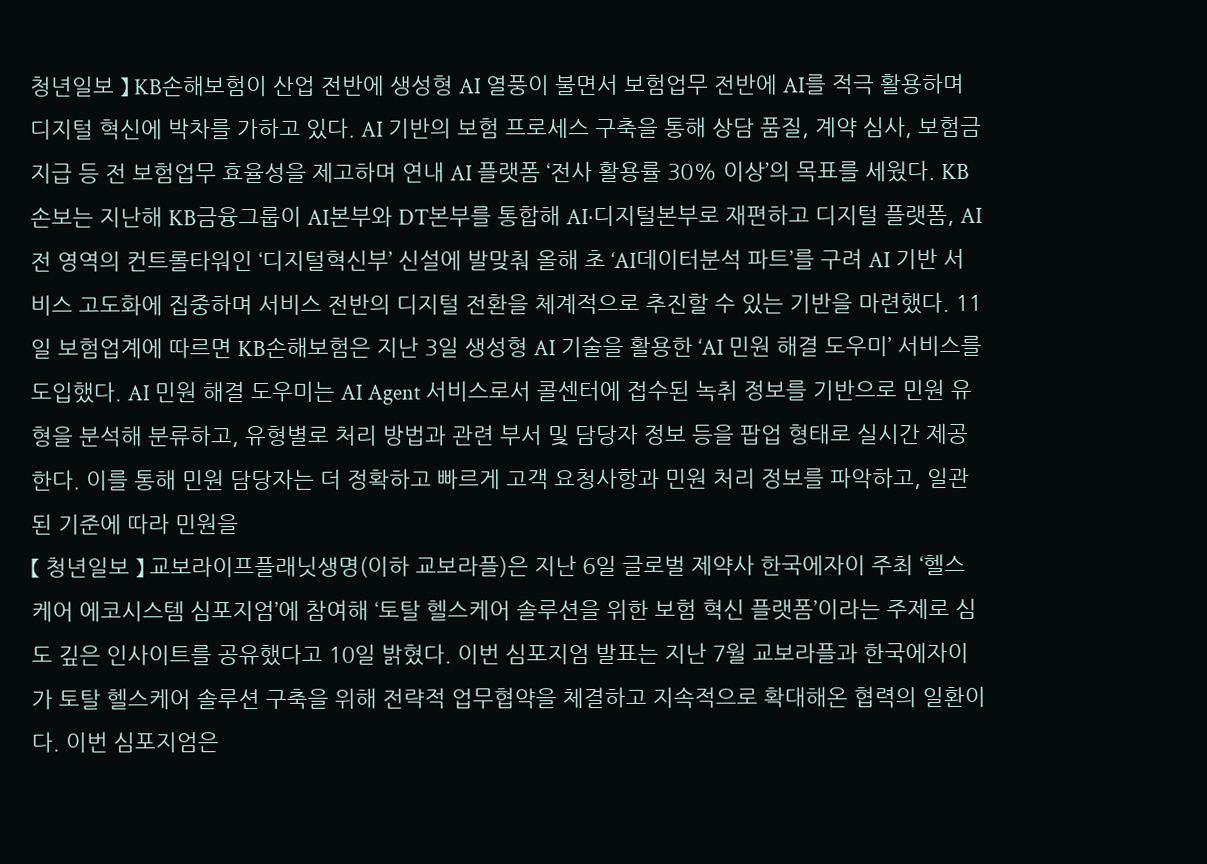청년일보 】 KB손해보험이 산업 전반에 생성형 AI 열풍이 불면서 보험업무 전반에 AI를 적극 활용하며 디지털 혁신에 박차를 가하고 있다. AI 기반의 보험 프로세스 구축을 통해 상담 품질, 계약 심사, 보험금 지급 등 전 보험업무 효율성을 제고하며 연내 AI 플랫폼 ‘전사 활용률 30% 이상’의 목표를 세웠다. KB손보는 지난해 KB금융그룹이 AI본부와 DT본부를 통합해 AI·디지털본부로 재편하고 디지털 플랫폼, AI 전 영역의 컨트롤타워인 ‘디지털혁신부’ 신설에 발맞춰 올해 초 ‘AI데이터분석 파트’를 구려 AI 기반 서비스 고도화에 집중하며 서비스 전반의 디지털 전환을 체계적으로 추진할 수 있는 기반을 마련했다. 11일 보험업계에 따르면 KB손해보험은 지난 3일 생성형 AI 기술을 활용한 ‘AI 민원 해결 도우미’ 서비스를 도입했다. AI 민원 해결 도우미는 AI Agent 서비스로서 콜센터에 접수된 녹취 정보를 기반으로 민원 유형을 분석해 분류하고, 유형별로 처리 방법과 관련 부서 및 담당자 정보 등을 팝업 형태로 실시간 제공한다. 이를 통해 민원 담당자는 더 정확하고 빠르게 고객 요청사항과 민원 처리 정보를 파악하고, 일관된 기준에 따라 민원을
【 청년일보 】 교보라이프플래닛생명(이하 교보라플)은 지난 6일 글로벌 제약사 한국에자이 주최 ‘헬스케어 에코시스템 심포지엄’에 참여해 ‘토탈 헬스케어 솔루션을 위한 보험 혁신 플랫폼’이라는 주제로 심도 깊은 인사이트를 공유했다고 10일 밝혔다. 이번 심포지엄 발표는 지난 7월 교보라플과 한국에자이가 토탈 헬스케어 솔루션 구축을 위해 전략적 업무협약을 체결하고 지속적으로 확대해온 협력의 일환이다. 이번 심포지엄은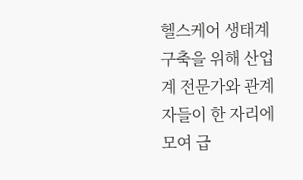헬스케어 생태계 구축을 위해 산업계 전문가와 관계자들이 한 자리에 모여 급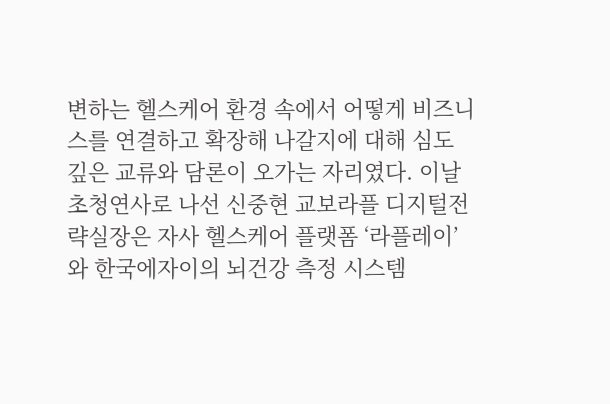변하는 헬스케어 환경 속에서 어떻게 비즈니스를 연결하고 확장해 나갈지에 대해 심도 깊은 교류와 담론이 오가는 자리였다. 이날 초청연사로 나선 신중현 교보라플 디지털전략실장은 자사 헬스케어 플랫폼 ‘라플레이’와 한국에자이의 뇌건강 측정 시스템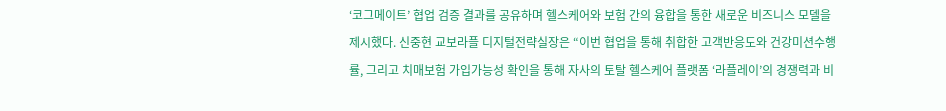‘코그메이트’ 협업 검증 결과를 공유하며 헬스케어와 보험 간의 융합을 통한 새로운 비즈니스 모델을 제시했다. 신중현 교보라플 디지털전략실장은 “이번 협업을 통해 취합한 고객반응도와 건강미션수행률, 그리고 치매보험 가입가능성 확인을 통해 자사의 토탈 헬스케어 플랫폼 ‘라플레이’의 경쟁력과 비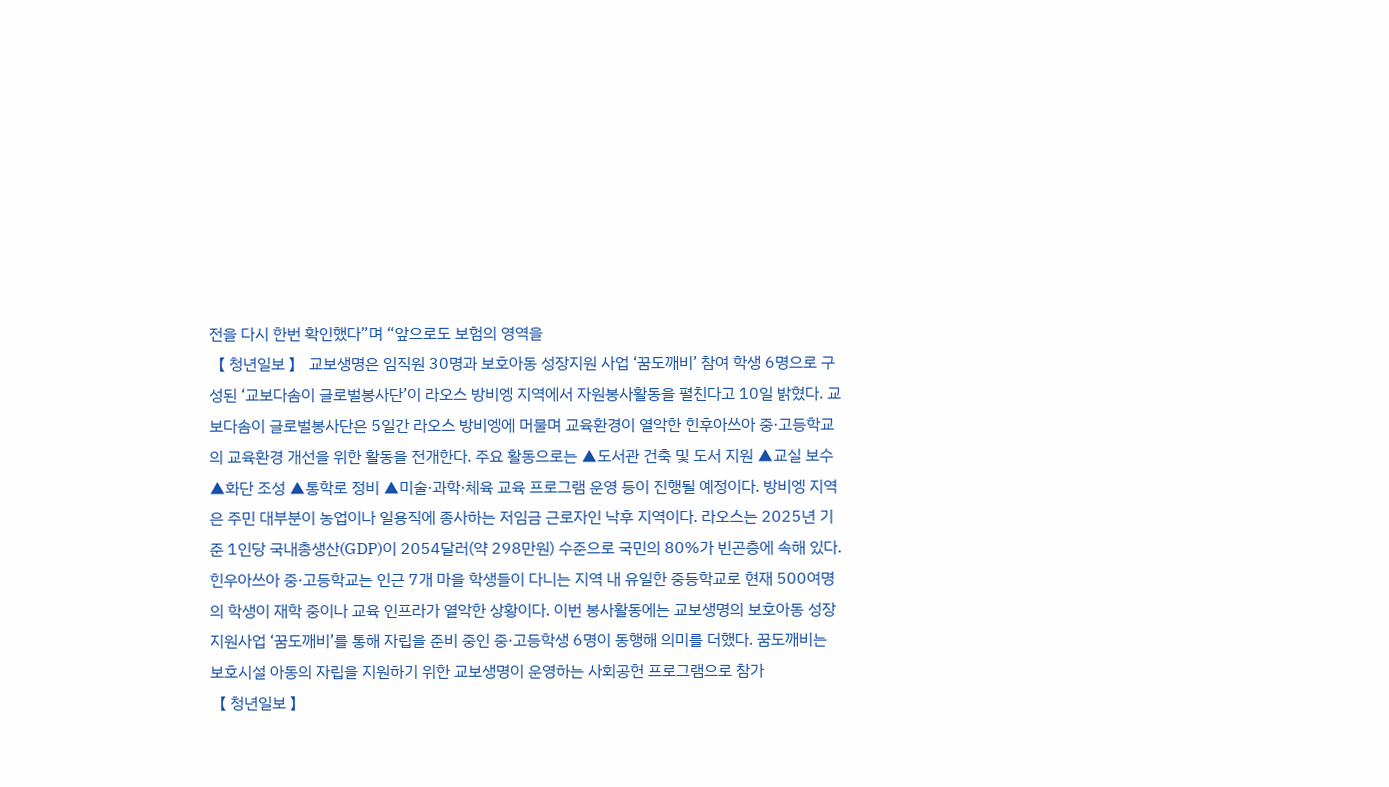전을 다시 한번 확인했다”며 “앞으로도 보험의 영역을
【 청년일보 】 교보생명은 임직원 30명과 보호아동 성장지원 사업 ‘꿈도깨비’ 참여 학생 6명으로 구성된 ‘교보다솜이 글로벌봉사단’이 라오스 방비엥 지역에서 자원봉사활동을 펼친다고 10일 밝혔다. 교보다솜이 글로벌봉사단은 5일간 라오스 방비엥에 머물며 교육환경이 열악한 힌후아쓰아 중·고등학교의 교육환경 개선을 위한 활동을 전개한다. 주요 활동으로는 ▲도서관 건축 및 도서 지원 ▲교실 보수 ▲화단 조성 ▲통학로 정비 ▲미술·과학·체육 교육 프로그램 운영 등이 진행될 예정이다. 방비엥 지역은 주민 대부분이 농업이나 일용직에 종사하는 저임금 근로자인 낙후 지역이다. 라오스는 2025년 기준 1인당 국내총생산(GDP)이 2054달러(약 298만원) 수준으로 국민의 80%가 빈곤층에 속해 있다. 힌우아쓰아 중·고등학교는 인근 7개 마을 학생들이 다니는 지역 내 유일한 중등학교로 현재 500여명의 학생이 재학 중이나 교육 인프라가 열악한 상황이다. 이번 봉사활동에는 교보생명의 보호아동 성장지원사업 ‘꿈도깨비’를 통해 자립을 준비 중인 중·고등학생 6명이 동행해 의미를 더했다. 꿈도깨비는 보호시설 아동의 자립을 지원하기 위한 교보생명이 운영하는 사회공헌 프로그램으로 참가
【 청년일보 】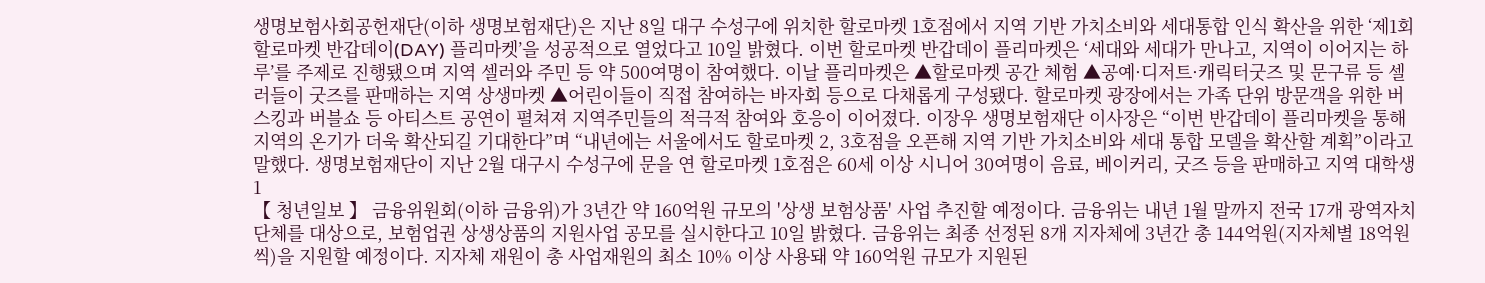생명보험사회공헌재단(이하 생명보험재단)은 지난 8일 대구 수성구에 위치한 할로마켓 1호점에서 지역 기반 가치소비와 세대통합 인식 확산을 위한 ‘제1회 할로마켓 반갑데이(DAY) 플리마켓’을 성공적으로 열었다고 10일 밝혔다. 이번 할로마켓 반갑데이 플리마켓은 ‘세대와 세대가 만나고, 지역이 이어지는 하루’를 주제로 진행됐으며 지역 셀러와 주민 등 약 500여명이 참여했다. 이날 플리마켓은 ▲할로마켓 공간 체험 ▲공예·디저트·캐릭터굿즈 및 문구류 등 셀러들이 굿즈를 판매하는 지역 상생마켓 ▲어린이들이 직접 참여하는 바자회 등으로 다채롭게 구성됐다. 할로마켓 광장에서는 가족 단위 방문객을 위한 버스킹과 버블쇼 등 아티스트 공연이 펼쳐져 지역주민들의 적극적 참여와 호응이 이어졌다. 이장우 생명보험재단 이사장은 “이번 반갑데이 플리마켓을 통해 지역의 온기가 더욱 확산되길 기대한다”며 “내년에는 서울에서도 할로마켓 2, 3호점을 오픈해 지역 기반 가치소비와 세대 통합 모델을 확산할 계획”이라고 말했다. 생명보험재단이 지난 2월 대구시 수성구에 문을 연 할로마켓 1호점은 60세 이상 시니어 30여명이 음료, 베이커리, 굿즈 등을 판매하고 지역 대학생 1
【 청년일보 】 금융위원회(이하 금융위)가 3년간 약 160억원 규모의 '상생 보험상품' 사업 추진할 예정이다. 금융위는 내년 1월 말까지 전국 17개 광역자치단체를 대상으로, 보험업권 상생상품의 지원사업 공모를 실시한다고 10일 밝혔다. 금융위는 최종 선정된 8개 지자체에 3년간 총 144억원(지자체별 18억원씩)을 지원할 예정이다. 지자체 재원이 총 사업재원의 최소 10% 이상 사용돼 약 160억원 규모가 지원된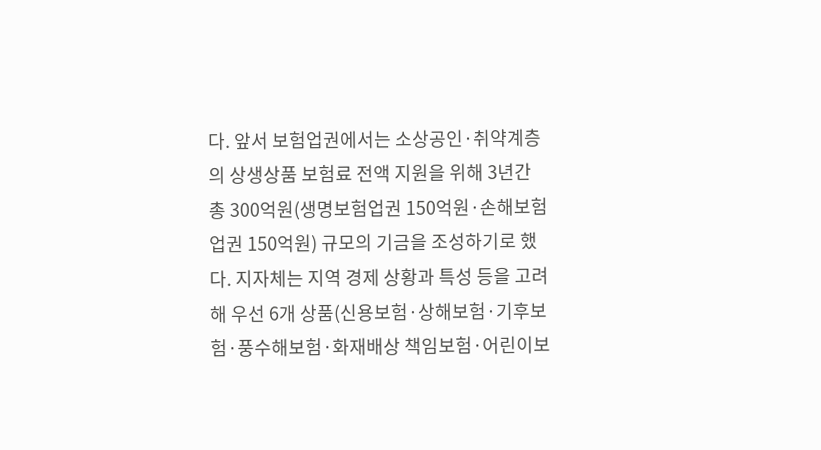다. 앞서 보험업권에서는 소상공인·취약계층의 상생상품 보험료 전액 지원을 위해 3년간 총 300억원(생명보험업권 150억원·손해보험업권 150억원) 규모의 기금을 조성하기로 했다. 지자체는 지역 경제 상황과 특성 등을 고려해 우선 6개 상품(신용보험·상해보험·기후보험·풍수해보험·화재배상 책임보험·어린이보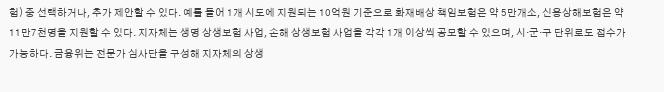험) 중 선택하거나, 추가 제안할 수 있다. 예를 들어 1개 시도에 지원되는 10억원 기준으로 화재배상 책임보험은 약 5만개소, 신용상해보험은 약 11만7천명을 지원할 수 있다. 지자체는 생명 상생보험 사업, 손해 상생보험 사업을 각각 1개 이상씩 공모할 수 있으며, 시·군·구 단위로도 접수가 가능하다. 금융위는 전문가 심사단을 구성해 지자체의 상생